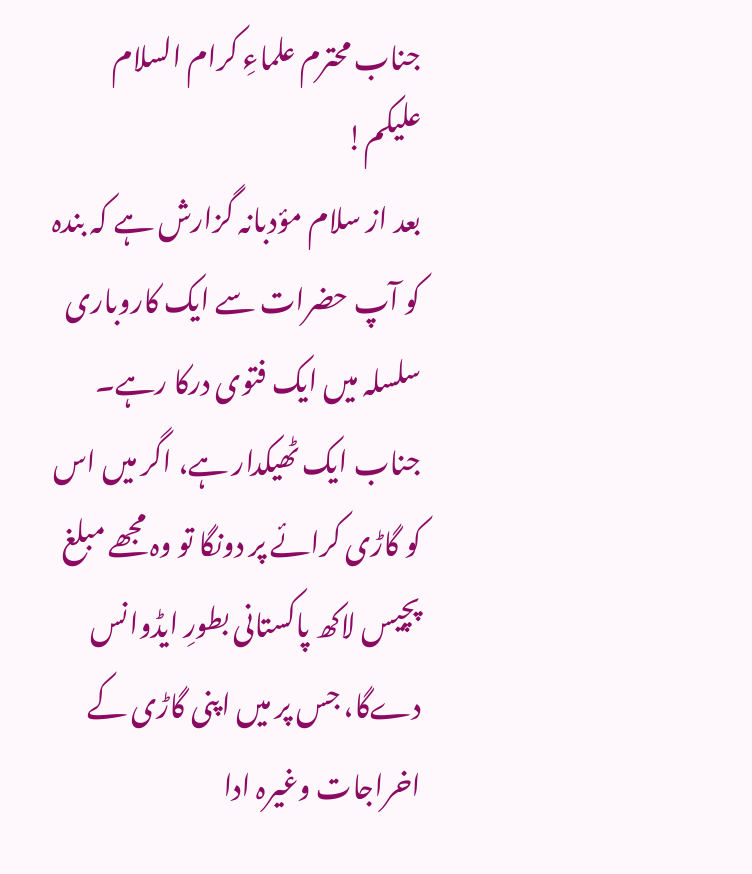جناب محترم علماءِ کرام السلام علیکم!
بعد از سلام مؤدبانہ گزارش ہے کہ بندہ کو آپ حضرات سے ایک کاروباری سلسلہ میں ایک فتوی درکا رہے۔
جناب ایک ٹھیکدار ہے، اگر میں اس کو گاڑی کرائے پر دونگا تو وہ مجھے مبلغ پچیس لاکھ پاکستانی بطورِ ایڈوانس دےگا، جس پر میں اپنی گاڑی کے اخراجات وغیرہ ادا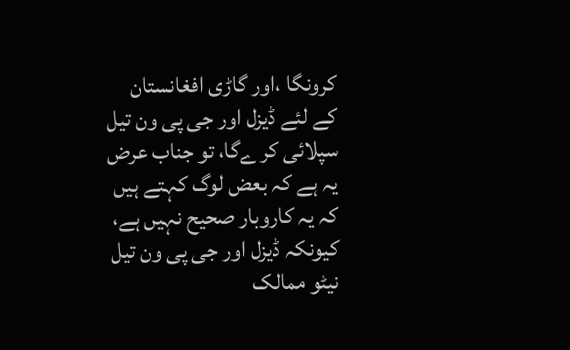کرونگا ،اور گاڑی افغانستان کے لئے ڈیزل اور جی پی ون تیل سپلائی کر ےگا، تو جناب عرض یہ ہے کہ بعض لوگ کہتے ہیں کہ یہ کاروبار صحیح نہیں ہے، کیونکہ ڈیزل اور جی پی ون تیل نیٹو ممالک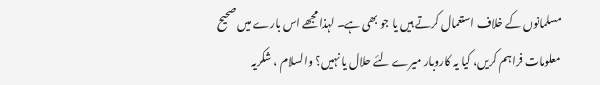مسلمانوں کے خلاف استعمال کرتے ہیں یا جو بھی ہے۔ لہذا مجھے اس بارے میں صحیح معلومات فراہم کریں، کیا یہ کاروبار میرے لئے حلال یا نہیں؟ والسلام ، شکریہ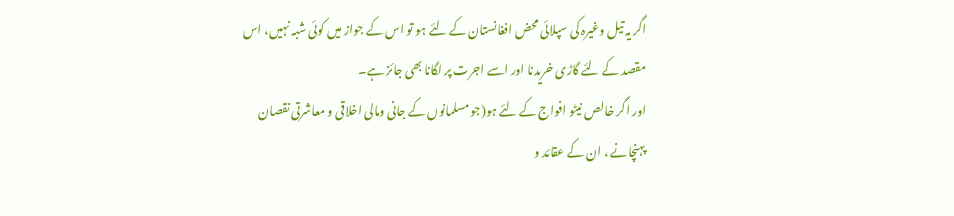اگر یہ تیل وغیرہ کی سپلائی محض افغانستان کے لئے ہو تو اس کے جواز میں کوئی شبہ نہیں، اس مقصد کے لئے گاڑی خریدنا اور اسے اجرت پر لگانا بھی جائز ہے۔
اور اگر خالص نیٹو افواج کے لئے ہو(جو مسلمانوں کے جانی ومالی اخلاقی و معاشرتی نقصان پہنچانے ، ان کے عقائد و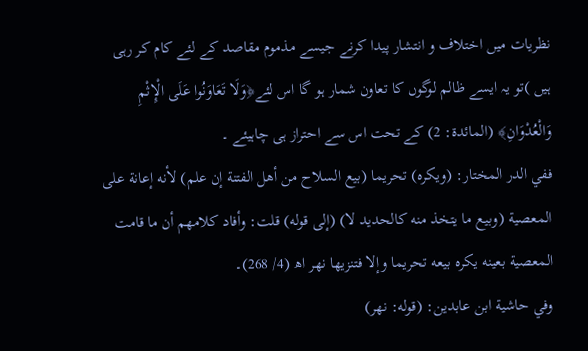نظریات میں اختلاف و انتشار پیدا کرنے جیسے مذموم مقاصد کے لئے کام کر رہی ہیں )تو یہ ایسے ظالم لوگوں کا تعاون شمار ہو گا اس لئے﴿وَلَا تَعَاوَنُوا عَلَى الْإِثْمِ وَالْعُدْوَانِ﴾ (المائدة: 2) کے تحت اس سے احتراز ہی چاہیئے ۔
ففي الدر المختار: (ويكره) تحريما (بيع السلاح من أهل الفتنة إن علم) لأنه إعانة على المعصية (وبيع ما يتخذ منه كالحديد لا) (إلی قوله) قلت: وأفاد كلامهم أن ما قامت المعصية بعينه يكره بيعه تحريما وإلا فتنزيها نهر اھ (4/ 268)۔
وفي حاشية ابن عابدين: (قوله: نهر)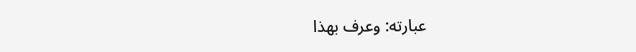عبارته: وعرف بهذا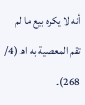أنه لا يكره بيع ما لم تقم المعصية به اھ (4/ 268)۔